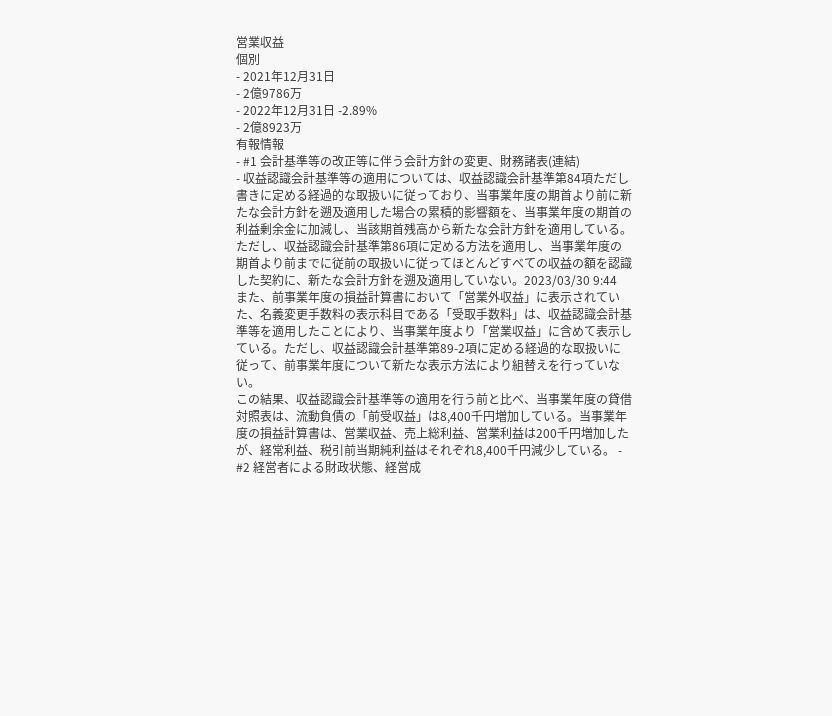営業収益
個別
- 2021年12月31日
- 2億9786万
- 2022年12月31日 -2.89%
- 2億8923万
有報情報
- #1 会計基準等の改正等に伴う会計方針の変更、財務諸表(連結)
- 収益認識会計基準等の適用については、収益認識会計基準第84項ただし書きに定める経過的な取扱いに従っており、当事業年度の期首より前に新たな会計方針を遡及適用した場合の累積的影響額を、当事業年度の期首の利益剰余金に加減し、当該期首残高から新たな会計方針を適用している。ただし、収益認識会計基準第86項に定める方法を適用し、当事業年度の期首より前までに従前の取扱いに従ってほとんどすべての収益の額を認識した契約に、新たな会計方針を遡及適用していない。2023/03/30 9:44
また、前事業年度の損益計算書において「営業外収益」に表示されていた、名義変更手数料の表示科目である「受取手数料」は、収益認識会計基準等を適用したことにより、当事業年度より「営業収益」に含めて表示している。ただし、収益認識会計基準第89-2項に定める経過的な取扱いに従って、前事業年度について新たな表示方法により組替えを行っていない。
この結果、収益認識会計基準等の適用を行う前と比べ、当事業年度の貸借対照表は、流動負債の「前受収益」は8,400千円増加している。当事業年度の損益計算書は、営業収益、売上総利益、営業利益は200千円増加したが、経常利益、税引前当期純利益はそれぞれ8,400千円減少している。 - #2 経営者による財政状態、経営成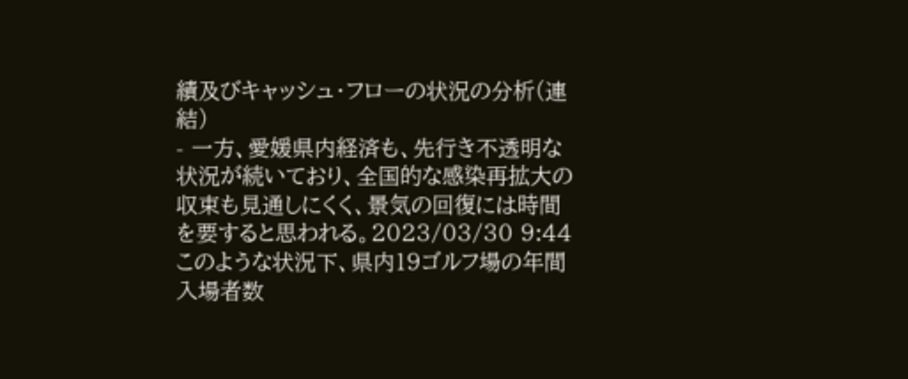績及びキャッシュ・フローの状況の分析(連結)
- 一方、愛媛県内経済も、先行き不透明な状況が続いており、全国的な感染再拡大の収束も見通しにくく、景気の回復には時間を要すると思われる。2023/03/30 9:44
このような状況下、県内19ゴルフ場の年間入場者数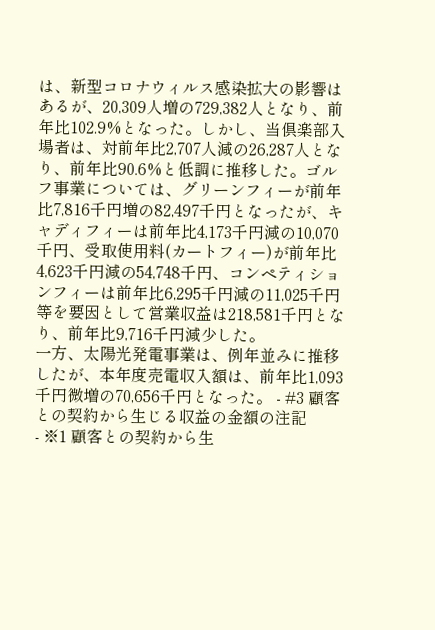は、新型コロナウィルス感染拡大の影響はあるが、20,309人増の729,382人となり、前年比102.9%となった。しかし、当倶楽部入場者は、対前年比2,707人減の26,287人となり、前年比90.6%と低調に推移した。ゴルフ事業については、グリーンフィーが前年比7,816千円増の82,497千円となったが、キャディフィーは前年比4,173千円減の10,070千円、受取使用料(カートフィー)が前年比4,623千円減の54,748千円、コンペティションフィーは前年比6,295千円減の11,025千円等を要因として営業収益は218,581千円となり、前年比9,716千円減少した。
一方、太陽光発電事業は、例年並みに推移したが、本年度売電収入額は、前年比1,093千円微増の70,656千円となった。 - #3 顧客との契約から生じる収益の金額の注記
- ※1 顧客との契約から生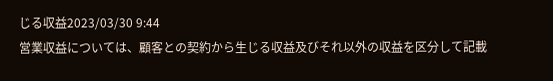じる収益2023/03/30 9:44
営業収益については、顧客との契約から生じる収益及びそれ以外の収益を区分して記載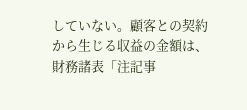していない。顧客との契約から生じる収益の金額は、財務諸表「注記事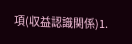項(収益認識関係)1.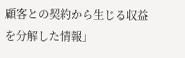顧客との契約から生じる収益を分解した情報」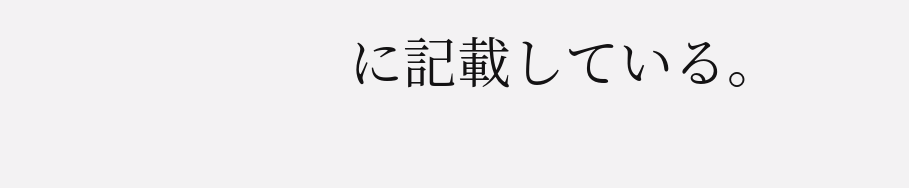に記載している。